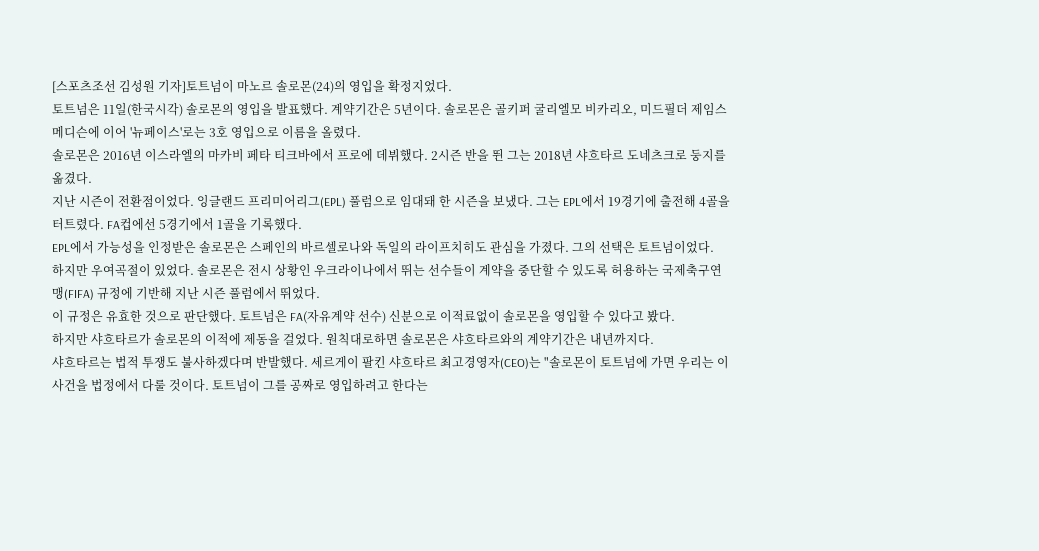[스포츠조선 김성원 기자]토트넘이 마노르 솔로몬(24)의 영입을 확정지었다.
토트넘은 11일(한국시각) 솔로몬의 영입을 발표했다. 계약기간은 5년이다. 솔로몬은 골키퍼 굴리엘모 비카리오, 미드필더 제임스 메디슨에 이어 '뉴페이스'로는 3호 영입으로 이름을 올렸다.
솔로몬은 2016년 이스라엘의 마카비 페타 티크바에서 프로에 데뷔했다. 2시즌 반을 뛴 그는 2018년 샤흐타르 도네츠크로 둥지를 옮겼다.
지난 시즌이 전환점이었다. 잉글랜드 프리미어리그(EPL) 풀럼으로 임대돼 한 시즌을 보냈다. 그는 EPL에서 19경기에 출전해 4골을 터트렸다. FA컵에선 5경기에서 1골을 기록했다.
EPL에서 가능성을 인정받은 솔로몬은 스페인의 바르셀로나와 독일의 라이프치히도 관심을 가졌다. 그의 선택은 토트넘이었다.
하지만 우여곡절이 있었다. 솔로몬은 전시 상황인 우크라이나에서 뛰는 선수들이 계약을 중단할 수 있도록 허용하는 국제축구연맹(FIFA) 규정에 기반해 지난 시즌 풀럼에서 뛰었다.
이 규정은 유효한 것으로 판단했다. 토트넘은 FA(자유계약 선수) 신분으로 이적료없이 솔로몬을 영입할 수 있다고 봤다.
하지만 샤흐타르가 솔로몬의 이적에 제동을 걸었다. 원칙대로하면 솔로몬은 샤흐타르와의 계약기간은 내년까지다.
샤흐타르는 법적 투쟁도 불사하겠다며 반발했다. 세르게이 팔킨 샤흐타르 최고경영자(CEO)는 "솔로몬이 토트넘에 가면 우리는 이 사건을 법정에서 다룰 것이다. 토트넘이 그를 공짜로 영입하려고 한다는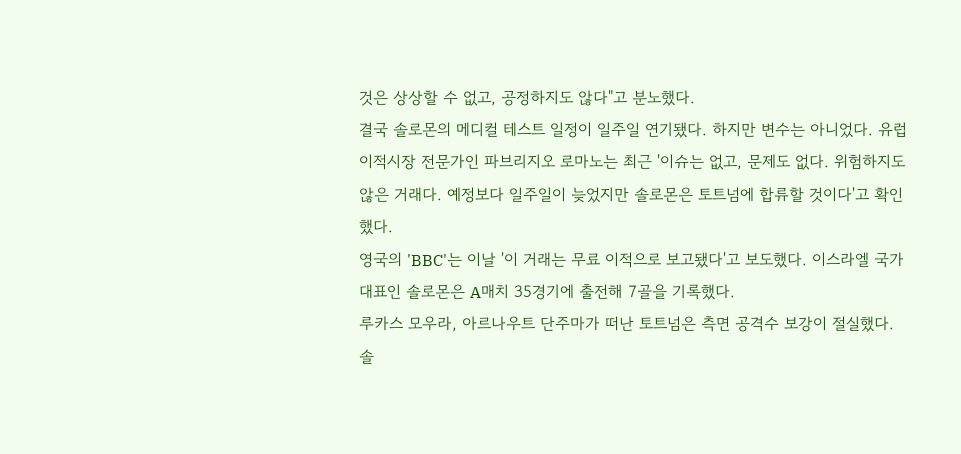것은 상상할 수 없고, 공정하지도 않다"고 분노했다.
결국 솔로몬의 메디컬 테스트 일정이 일주일 연기됐다. 하지만 변수는 아니었다. 유럽이적시장 전문가인 파브리지오 로마노는 최근 '이슈는 없고, 문제도 없다. 위험하지도 않은 거래다. 예정보다 일주일이 늦었지만 솔로몬은 토트넘에 합류할 것이다'고 확인했다.
영국의 'BBC'는 이날 '이 거래는 무료 이적으로 보고됐다'고 보도했다. 이스라엘 국가대표인 솔로몬은 A매치 35경기에 출전해 7골을 기록했다.
루카스 모우라, 아르나우트 단주마가 떠난 토트넘은 측면 공격수 보강이 절실했다. 솔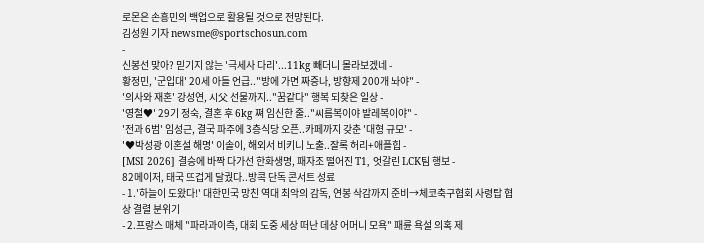로몬은 손흥민의 백업으로 활용될 것으로 전망된다.
김성원 기자 newsme@sportschosun.com
-
신봉선 맞아? 믿기지 않는 '극세사 다리'...11kg 빼더니 몰라보겠네 -
황정민, '군입대' 20세 아들 언급.."방에 가면 짜증나, 방향제 200개 놔야" -
'의사와 재혼' 강성연, 시父 선물까지.."꿈같다" 행복 되찾은 일상 -
'영철♥' 29기 정숙, 결혼 후 6kg 쪄 임신한 줄.."씨름복이야 발레복이야" -
'전과 6범' 임성근, 결국 파주에 3층식당 오픈..카페까지 갖춘 '대형 규모' -
'♥박성광 이혼설 해명' 이솔이, 해외서 비키니 노출..잘록 허리+애플힙 -
[MSI 2026] 결승에 바짝 다가선 한화생명, 패자조 떨어진 T1, 엇갈린 LCK팀 행보 -
82메이저, 태국 뜨겁게 달궜다..방콕 단독 콘서트 성료
- 1.'하늘이 도왔다!' 대한민국 망친 역대 최악의 감독, 연봉 삭감까지 준비→체코축구협회 사령탑 협상 결렬 분위기
- 2.프랑스 매체 "파라과이측, 대회 도중 세상 떠난 데샹 어머니 모욕" 패륜 욕설 의혹 제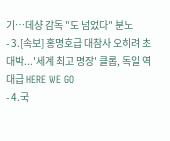기…데샹 감독 "도 넘었다" 분노
- 3.[속보] 홍명호급 대참사 오히려 초대박...'세계 최고 명장' 클롭, 독일 역대급 HERE WE GO
- 4.국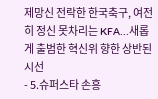제망신 전락한 한국축구, 여전히 정신 못차리는 KFA...새롭게 출범한 혁신위 향한 상반된 시선
- 5.슈퍼스타 손흥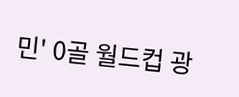민' 0골 월드컵 광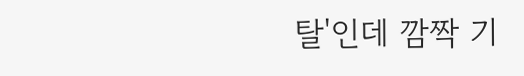탈'인데 깜짝 기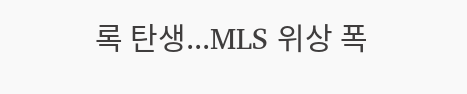록 탄생...MLS 위상 폭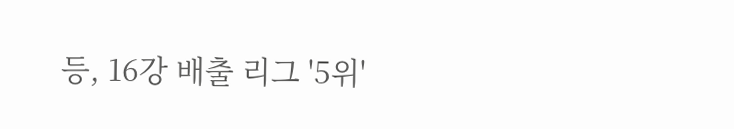등, 16강 배출 리그 '5위'